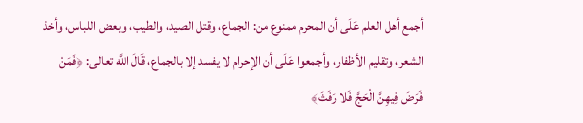أجمع أهل العلم عَلَى أن المحرم ممنوع من: الجماع، وقتل الصيد، والطيب، وبعض اللباس، وأخذ الشعر، وتقليم الأظفار، وأجمعوا عَلَى أن الإحرام لا يفسد إلا بالجماع، قَالَ اللَّه تعالى: ﴿فَمَنْ فَرَضَ فِيهِنَّ الْحَجَّ فَلا رَفَثَ﴾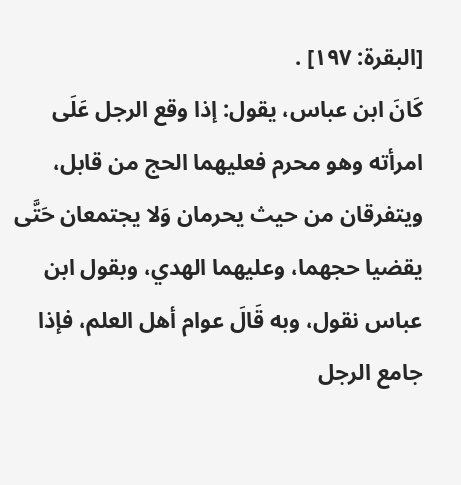[البقرة: ١٩٧] .
كَانَ ابن عباس، يقول: إذا وقع الرجل عَلَى امرأته وهو محرم فعليهما الحج من قابل، ويتفرقان من حيث يحرمان وَلا يجتمعان حَتَّى يقضيا حجهما، وعليهما الهدي، وبقول ابن عباس نقول، وبه قَالَ عوام أهل العلم، فإذا جامع الرجل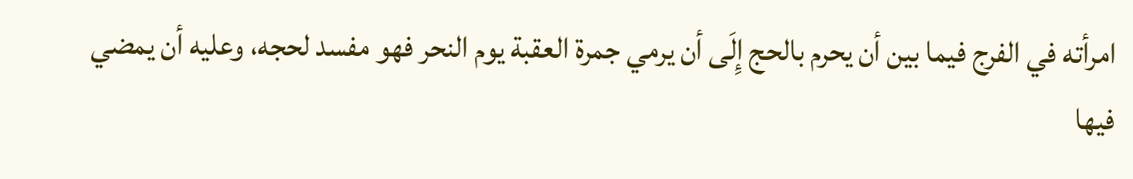امرأته في الفرج فيما بين أن يحرم بالحج إِلَى أن يرمي جمرة العقبة يوم النحر فهو مفسد لحجه، وعليه أن يمضي فيها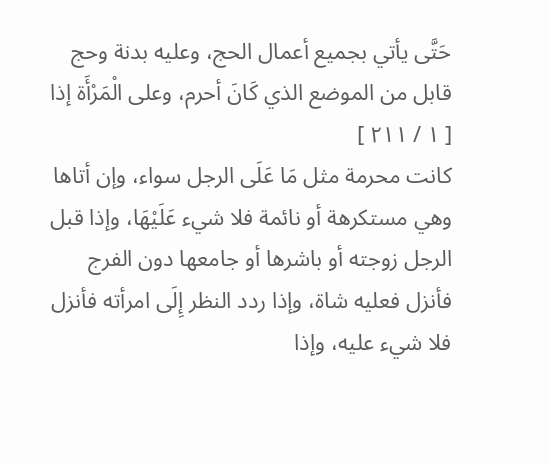حَتَّى يأتي بجميع أعمال الحج، وعليه بدنة وحج قابل من الموضع الذي كَانَ أحرم، وعلى الْمَرْأَة إذا
[ ١ / ٢١١ ]
كانت محرمة مثل مَا عَلَى الرجل سواء، وإن أتاها وهي مستكرهة أو نائمة فلا شيء عَلَيْهَا، وإذا قبل الرجل زوجته أو باشرها أو جامعها دون الفرج فأنزل فعليه شاة، وإذا ردد النظر إِلَى امرأته فأنزل فلا شيء عليه، وإذا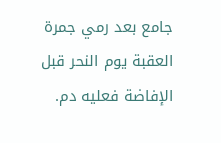جامع بعد رمي جمرة العقبة يوم النحر قبل الإفاضة فعليه دم.